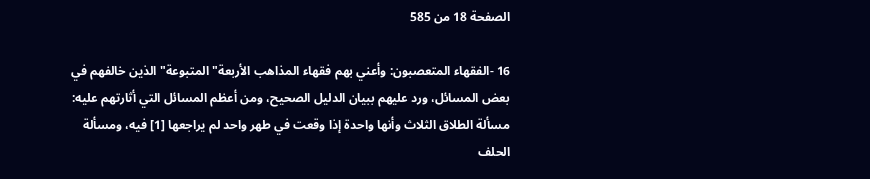الصفحة 18 من 585

16 -الفقهاء المتعصبون: وأعني بهم فقهاء المذاهب الأربعة"المتبوعة"الذين خالفهم في بعض المسائل، ورد عليهم ببيان الدليل الصحيح، ومن أعظم المسائل التي أثارتهم عليه: مسألة الطلاق الثلاث وأنها واحدة إذا وقعت في طهر واحد لم يراجعها [1] فيه، ومسألة الحلف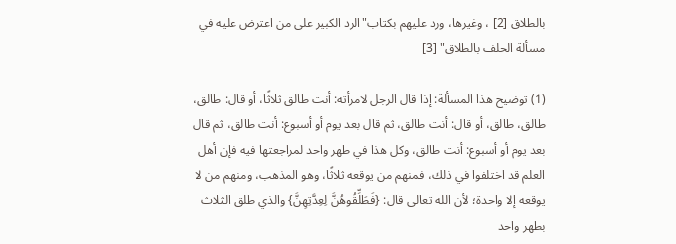بالطلاق [2] ، وغيرها، ورد عليهم بكتاب"الرد الكبير على من اعترض عليه في مسألة الحلف بالطلاق" [3]

(1) توضيح هذا المسألة: إذا قال الرجل لامرأته: أنت طالق ثلاثًا، أو قال: طالق، طالق، طالق، أو قال: أنت طالق، ثم قال بعد يوم أو أسبوع: أنت طالق، ثم قال بعد يوم أو أسبوع: أنت طالق، وكل هذا في طهر واحد لمراجعتها فيه فإن أهل العلم قد اختلفوا في ذلك، فمنهم من يوقعه ثلاثًا، وهو المذهب، ومنهم من لا يوقعه إلا واحدة؛ لأن الله تعالى قال: {فَطَلِّقُوهُنَّ لِعِدَّتِهِنَّ} والذي طلق الثلاث بطهر واحد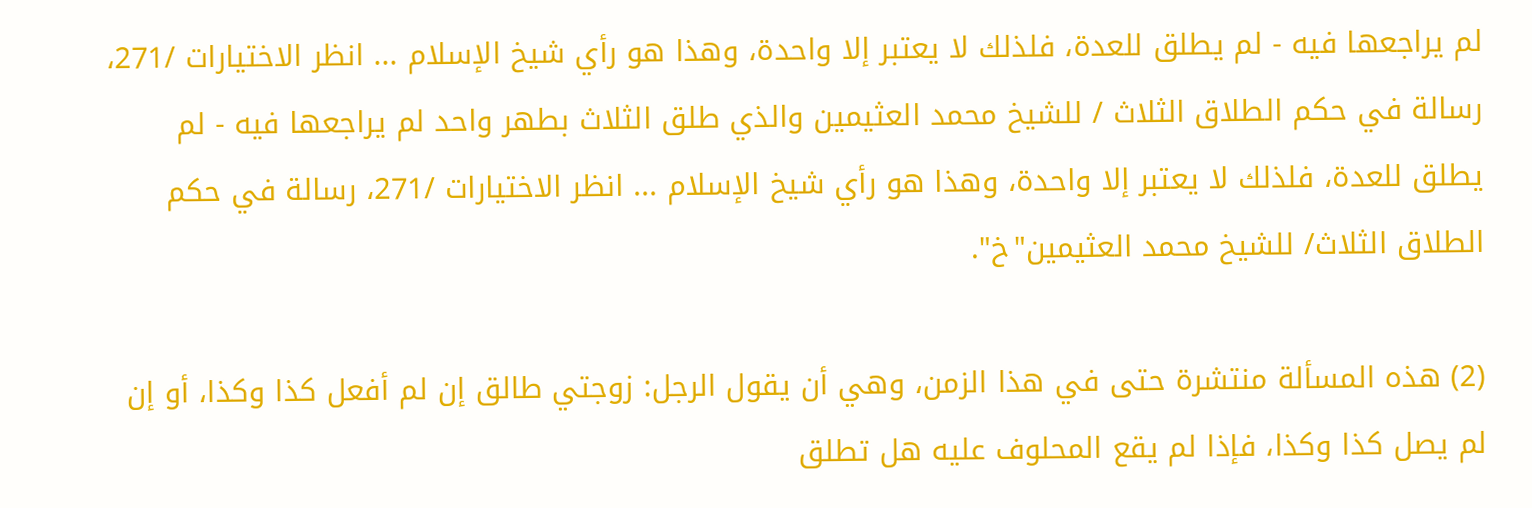لم يراجعها فيه - لم يطلق للعدة، فلذلك لا يعتبر إلا واحدة، وهذا هو رأي شيخ الإسلام ... انظر الاختيارات /271، رسالة في حكم الطلاق الثلاث / للشيخ محمد العثيمين والذي طلق الثلاث بطهر واحد لم يراجعها فيه - لم يطلق للعدة، فلذلك لا يعتبر إلا واحدة، وهذا هو رأي شيخ الإسلام ... انظر الاختيارات /271، رسالة في حكم الطلاق الثلاث/ للشيخ محمد العثيمين"خ".

(2) هذه المسألة منتشرة حتى في هذا الزمن، وهي أن يقول الرجل: زوجتي طالق إن لم أفعل كذا وكذا، أو إن لم يصل كذا وكذا، فإذا لم يقع المحلوف عليه هل تطلق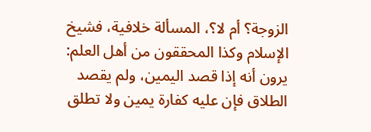الزوجة؟ أم لا؟، المسألة خلافية، فشيخ الإسلام وكذا المحققون من أهل العلم: يرون أنه إذا قصد اليمين، ولم يقصد الطلاق فإن عليه كفارة يمين ولا تطلق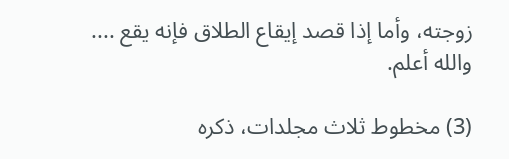زوجته، وأما إذا قصد إيقاع الطلاق فإنه يقع .... والله أعلم.

(3) مخطوط ثلاث مجلدات، ذكره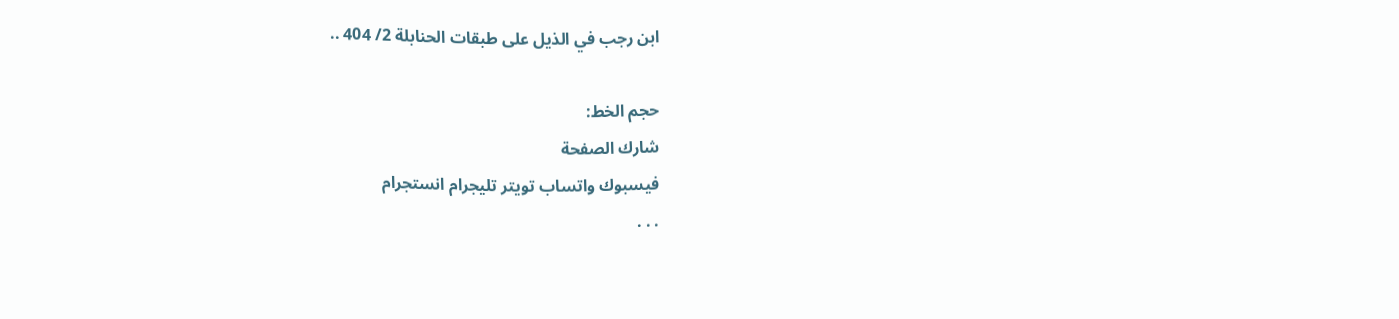ابن رجب في الذيل على طبقات الحنابلة 2/ 404 ..

حجم الخط:
شارك الصفحة
فيسبوك واتساب تويتر تليجرام انستجرام
. . .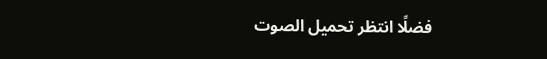فضلًا انتظر تحميل الصوت